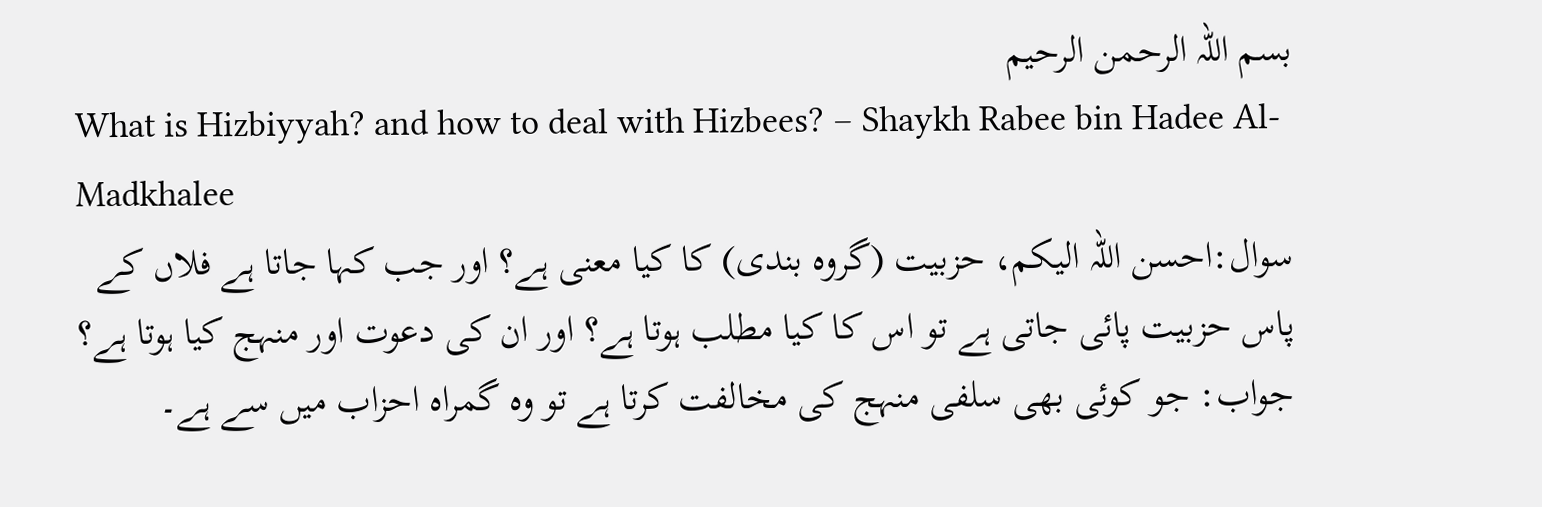بسم اللہ الرحمن الرحیم
What is Hizbiyyah? and how to deal with Hizbees? – Shaykh Rabee bin Hadee Al-Madkhalee
سوال:احسن اللہ الیکم، حزبیت (گروہ بندی) کا کیا معنی ہے؟ اور جب کہا جاتا ہے فلاں کے پاس حزبیت پائی جاتی ہے تو اس کا کیا مطلب ہوتا ہے؟ اور ان کی دعوت اور منہج کیا ہوتا ہے؟
جواب: جو کوئی بھی سلفی منہج کی مخالفت کرتا ہے تو وہ گمراہ احزاب میں سے ہے۔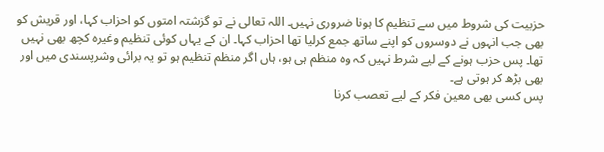حزبیت کی شروط میں سے تنظیم کا ہونا ضروری نہیں۔ اللہ تعالی نے تو گزشتہ امتوں کو احزاب کہا، اور قریش کو بھی جب انہوں نے دوسروں کو اپنے ساتھ جمع کرلیا تھا احزاب کہا۔ ان کے یہاں کوئی تنظیم وغیرہ کچھ بھی نہیں تھا۔ پس حزب ہونے کے لیے شرط نہیں کہ وہ منظم ہی ہو، ہاں اگر منظم تنظیم ہو تو یہ برائی وشرپسندی میں اور بھی بڑھ کر ہوتی ہے۔
پس کسی بھی معین فکر کے لیے تعصب کرنا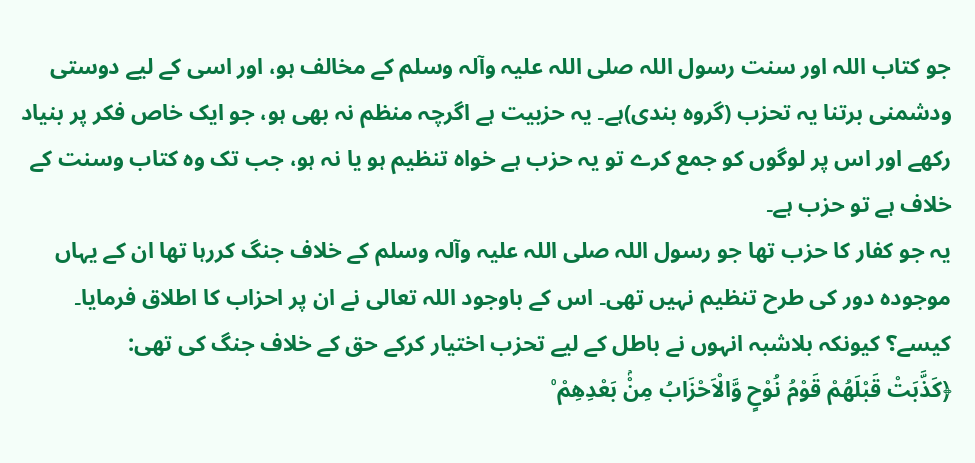جو کتاب اللہ اور سنت رسول اللہ صلی اللہ علیہ وآلہ وسلم کے مخالف ہو، اور اسی کے لیے دوستی ودشمنی برتنا یہ تحزب (گروہ بندی)ہے۔ یہ حزبیت ہے اگرچہ منظم نہ بھی ہو، جو ایک خاص فکر پر بنیاد رکھے اور اس پر لوگوں کو جمع کرے تو یہ حزب ہے خواہ تنظیم ہو یا نہ ہو، جب تک وہ کتاب وسنت کے خلاف ہے تو حزب ہے۔
یہ جو کفار کا حزب تھا جو رسول اللہ صلی اللہ علیہ وآلہ وسلم کے خلاف جنگ کررہا تھا ان کے یہاں موجودہ دور کی طرح تنظیم نہیں تھی۔ اس کے باوجود اللہ تعالی نے ان پر احزاب کا اطلاق فرمایا۔ کیسے؟ کیونکہ بلاشبہ انہوں نے باطل کے لیے تحزب اختیار کرکے حق کے خلاف جنگ کی تھی:
﴿كَذَّبَتْ قَبْلَهُمْ قَوْمُ نُوْحٍ وَّالْاَحْزَابُ مِنْۢ بَعْدِهِمْ ۠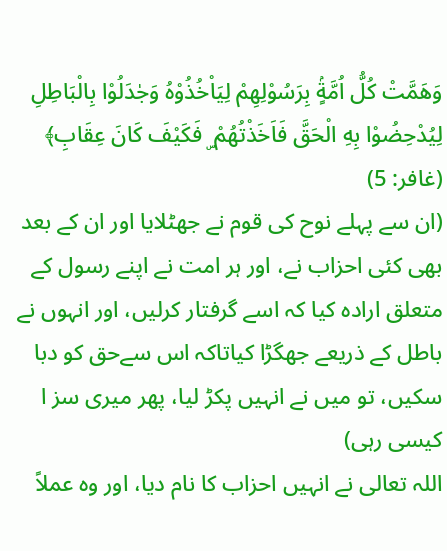وَهَمَّتْ كُلُّ اُمَّةٍۢ بِرَسُوْلِهِمْ لِيَاْخُذُوْهُ وَجٰدَلُوْا بِالْبَاطِلِ لِيُدْحِضُوْا بِهِ الْحَقَّ فَاَخَذْتُهُمْ ۣ فَكَيْفَ كَانَ عِقَابِ﴾ (غافر: 5)
(ان سے پہلے نوح کی قوم نے جھٹلایا اور ان کے بعد بھی کئی احزاب نے، اور ہر امت نے اپنے رسول کے متعلق ارادہ کیا کہ اسے گرفتار کرلیں، اور انہوں نے باطل کے ذریعے جھگڑا کیاتاکہ اس سےحق کو دبا سکیں، تو میں نے انہیں پکڑ لیا، پھر میری سز ا کیسی رہی)
اللہ تعالی نے انہیں احزاب کا نام دیا، اور وہ عملاً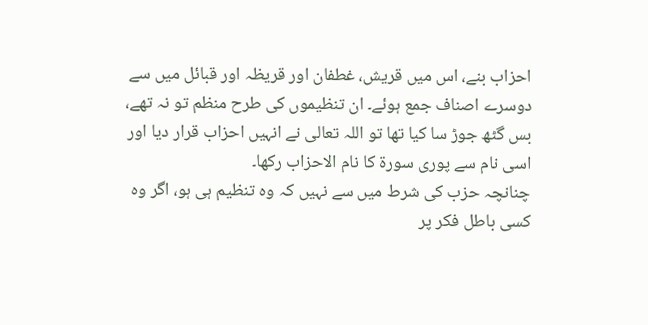احزاب بنے، اس میں قریش، غطفان اور قریظہ اور قبائل میں سے دوسرے اصناف جمع ہوئے۔ ان تنظیموں کی طرح منظم تو نہ تھے، بس گٹھ جوڑ سا کیا تھا تو اللہ تعالی نے انہیں احزاب قرار دیا اور اسی نام سے پوری سورۃ کا نام الاحزاب رکھا۔
چنانچہ حزب کی شرط میں سے نہیں کہ وہ تنظیم ہی ہو، اگر وہ کسی باطل فکر پر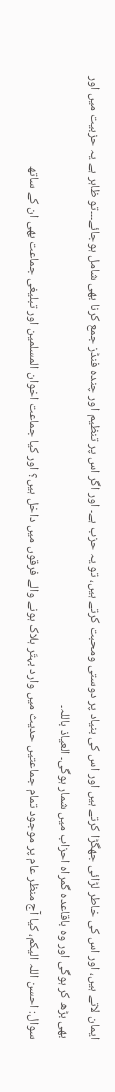ایمان لاتے ہیں، اور اس کی خاطر لڑائی جھگڑا کرتے ہيں اور اس کی بنیاد پر دوستی ومحبت کرتے ہیں، تو یہ حزب ہے۔ اور اگر اس پر تنظیم اور چندہ فنڈز جمع کرنا بھی شامل ہوجائے۔۔۔تو ظاہر ہے یہ حزبیت میں اور بھی بڑھ کر ہوگی اور وہ باقاعدہ گمراہ احزاب میں شمار ہوگی۔ العیاذ باللہ۔
سوال: احسن اللہ الیکم، کیا آج منظر عام پر موجود تمام جماعتیں حدیث میں وارد بہتّر ہلاک ہونے والے فرقوں میں داخل ہیں؟ اور کیا جماعت اخوان المسلمین اور تبلیغی جماعت بھی ان کے ساتھ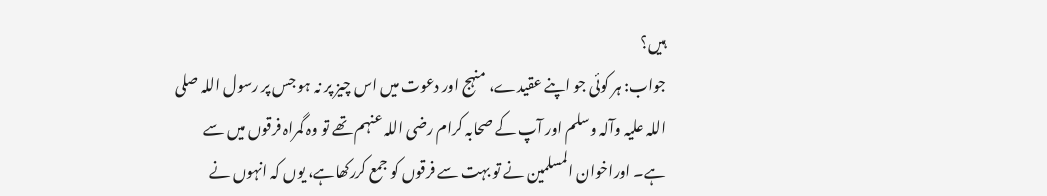ہیں؟
جواب: ہر کوئی جو اپنے عقیدے، منہج اور دعوت میں اس چیز پر نہ ہو جس پر رسول اللہ صلی اللہ علیہ وآلہ وسلم اور آپ کے صحابہ کرام رضی اللہ عنہم تھے تو وہ گمراہ فرقوں میں سے ہے۔ اوراخوان المسلمین نے تو بہت سے فرقوں کو جمع کررکھاہے، یوں کہ انہوں نے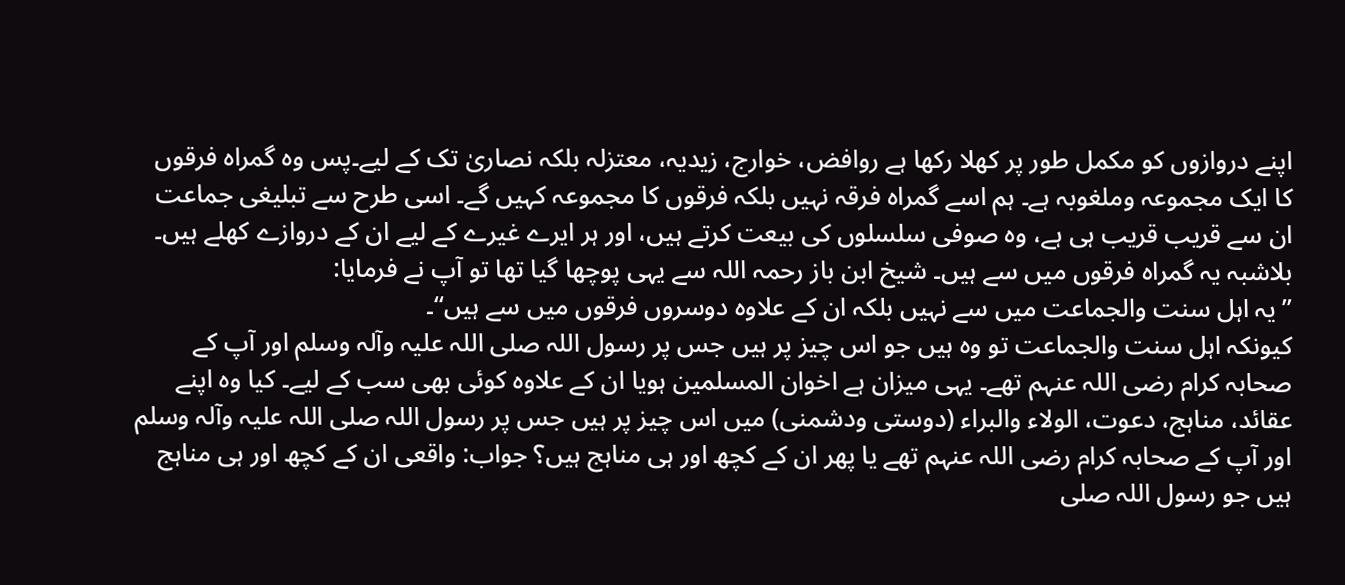اپنے دروازوں کو مکمل طور پر کھلا رکھا ہے روافض، خوارج، زیدیہ، معتزلہ بلکہ نصاریٰ تک کے لیے۔پس وہ گمراہ فرقوں کا ایک مجموعہ وملغوبہ ہے۔ ہم اسے گمراہ فرقہ نہیں بلکہ فرقوں کا مجموعہ کہیں گے۔ اسی طرح سے تبلیغی جماعت ان سے قریب قریب ہی ہے، وہ صوفی سلسلوں کی بیعت کرتے ہیں، اور ہر ایرے غیرے کے لیے ان کے دروازے کھلے ہيں۔
بلاشبہ یہ گمراہ فرقوں میں سے ہيں۔ شیخ ابن باز رحمہ اللہ سے یہی پوچھا گیا تھا تو آپ نے فرمایا:
’’یہ اہل سنت والجماعت میں سے نہیں بلکہ ان کے علاوہ دوسروں فرقوں میں سے ہيں‘‘۔
کیونکہ اہل سنت والجماعت تو وہ ہیں جو اس چیز پر ہیں جس پر رسول اللہ صلی اللہ علیہ وآلہ وسلم اور آپ کے صحابہ کرام رضی اللہ عنہم تھے۔ یہی میزان ہے اخوان المسلمین ہویا ان کے علاوہ کوئی بھی سب کے لیے۔ کیا وہ اپنے عقائد، مناہج، دعوت، الولاء والبراء (دوستی ودشمنی) میں اس چیز پر ہيں جس پر رسول اللہ صلی اللہ علیہ وآلہ وسلم اور آپ کے صحابہ کرام رضی اللہ عنہم تھے یا پھر ان کے کچھ اور ہی مناہج ہیں؟ جواب: واقعی ان کے کچھ اور ہی مناہج ہیں جو رسول اللہ صلی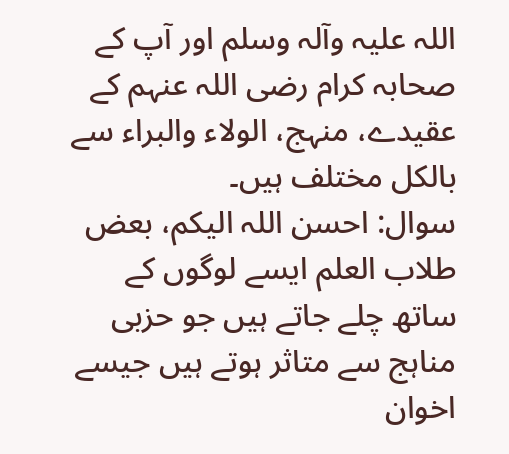اللہ علیہ وآلہ وسلم اور آپ کے صحابہ کرام رضی اللہ عنہم کے عقیدے، منہج، الولاء والبراء سے بالکل مختلف ہیں۔
سوال: احسن اللہ الیکم، بعض طلاب العلم ایسے لوگوں کے ساتھ چلے جاتے ہیں جو حزبی مناہج سے متاثر ہوتے ہیں جیسے اخوان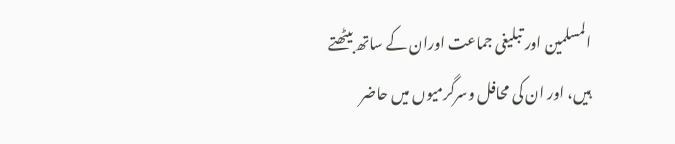المسلمین اور تبلیغی جماعت اوران کے ساتھ بیٹھتے ہيں، اور ان کی محافل وسرگرمیوں میں حاضر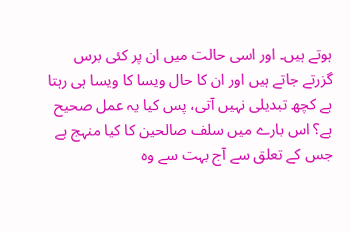ہوتے ہيں۔ اور اسی حالت میں ان پر کئی برس گزرتے جاتے ہیں اور ان کا حال ویسا کا ویسا ہی رہتا ہے کچھ تبدیلی نہيں آتی، پس کیا یہ عمل صحیح ہے؟ اس بارے میں سلف صالحین کا کیا منہج ہے جس کے تعلق سے آج بہت سے وہ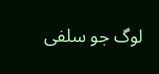لوگ جو سلفی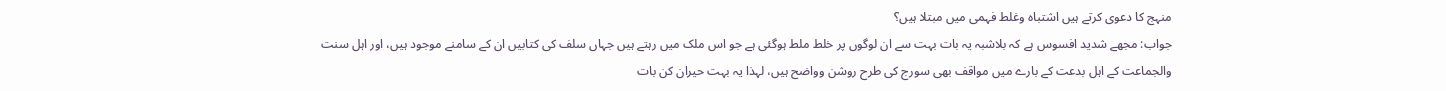منہج کا دعوی کرتے ہيں اشتباہ وغلط فہمی میں مبتلا ہيں؟
جواب: مجھے شدید افسوس ہے کہ بلاشبہ یہ بات بہت سے ان لوگوں پر خلط ملط ہوگئی ہے جو اس ملک میں رہتے ہیں جہاں سلف کی کتابیں ان کے سامنے موجود ہیں، اور اہل سنت والجماعت کے اہل بدعت کے بارے میں مواقف بھی سورج کی طرح روشن وواضح ہيں، لہذا یہ بہت حیران کن بات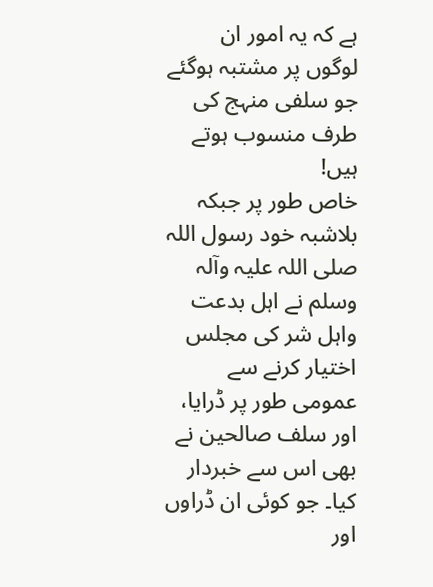ہے کہ یہ امور ان لوگوں پر مشتبہ ہوگئے جو سلفی منہج کی طرف منسوب ہوتے ہیں!
خاص طور پر جبکہ بلاشبہ خود رسول اللہ صلی اللہ علیہ وآلہ وسلم نے اہل بدعت واہل شر کی مجلس اختیار کرنے سے عمومی طور پر ڈرایا، اور سلف صالحین نے بھی اس سے خبردار کیا۔ جو کوئی ان ڈراوں اور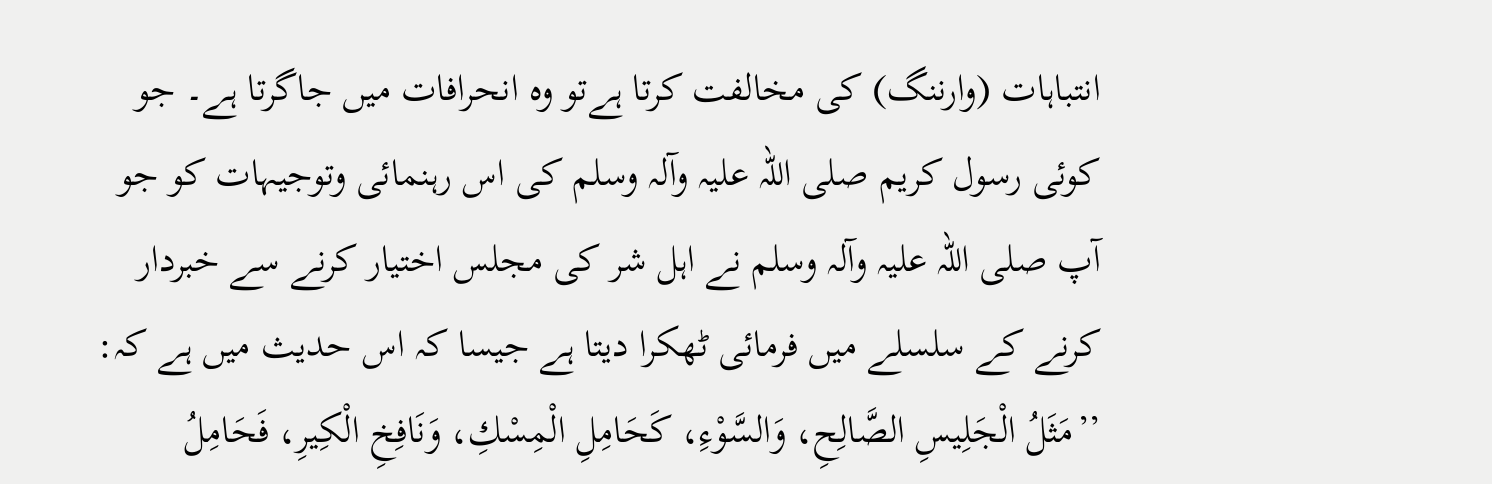انتباہات (وارننگ) کی مخالفت کرتا ہےتو وہ انحرافات میں جاگرتا ہے۔ جو کوئی رسول کریم صلی اللہ علیہ وآلہ وسلم کی اس رہنمائی وتوجیہات کو جو آپ صلی اللہ علیہ وآلہ وسلم نے اہل شر کی مجلس اختیار کرنے سے خبردار کرنے کے سلسلے میں فرمائی ٹھکرا دیتا ہے جیسا کہ اس حدیث میں ہے کہ:
’’مَثَلُ الْجَلِيسِ الصَّالِحِ، وَالسَّوْءِ، كَحَامِلِ الْمِسْكِ، وَنَافِخِ الْكِيرِ، فَحَامِلُ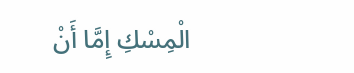الْمِسْكِ إِمَّا أَنْ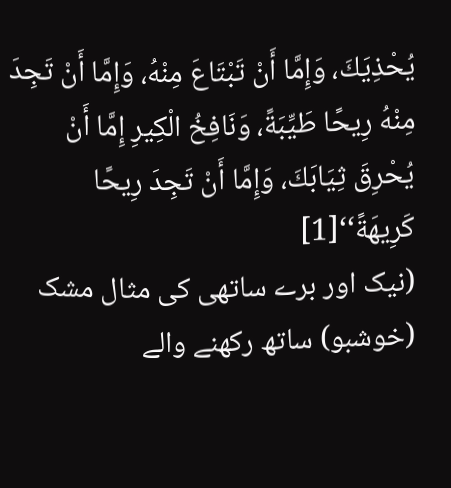يُحْذِيَكَ، وَإِمَّا أَنْ تَبْتَاعَ مِنْهُ، وَإِمَّا أَنْ تَجِدَ مِنْهُ رِيحًا طَيِّبَةً، وَنَافِخُ الْكِيرِ إِمَّا أَنْ يُحْرِقَ ثِيَابَكَ، وَإِمَّا أَنْ تَجِدَ رِيحًا كَرِيهَةً‘‘[1]
(نیک اور برے ساتھی کی مثال مشک (خوشبو) ساتھ رکھنے والے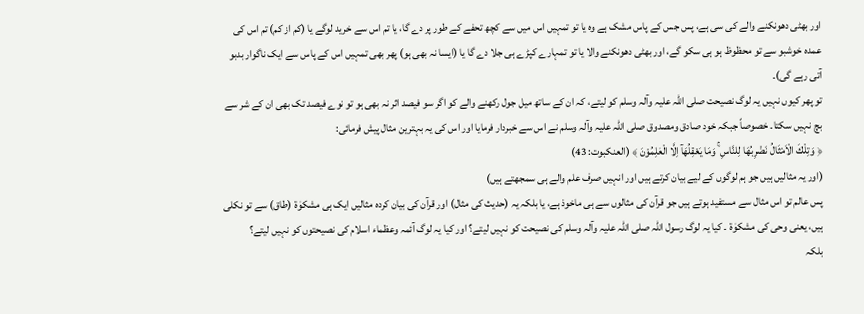اور بھٹی دھونکنے والے کی سی ہے، پس جس کے پاس مشک ہے وہ یا تو تمہیں اس میں سے کچھ تحفے کے طور پر دے گا، یا تم اس سے خرید لوگے یا (کم از کم) تم اس کی عمدہ خوشبو سے تو محظوظ ہو ہی سکو گے، اور بھٹی دھونکنے والا یا تو تمہارے کپڑے ہی جلا دے گا یا (ایسا نہ بھی ہو) پھر بھی تمہیں اس کے پاس سے ایک ناگوار بدبو آتی رہے گی)۔
تو پھر کیوں نہیں یہ لوگ نصیحت صلی اللہ علیہ وآلہ وسلم کو لیتے، کہ ان کے ساتھ میل جول رکھنے والے کو اگر سو فیصد اثر نہ بھی ہو تو نوے فیصد تک بھی ان کے شر سے بچ نہیں سکتا۔ خصوصاً جبکہ خود صادق ومصدوق صلی اللہ علیہ وآلہ وسلم نے اس سے خبردار فرمایا اور اس کی یہ بہترین مثال پیش فرمائی:
﴿ وَتِلْكَ الْاَمْثَالُ نَضْرِبُهَا لِلنَّاسِ ۚ وَمَا يَعْقِلُهَآ اِلَّا الْعٰلِمُوْنَ ﴾ (العنکبوت: 43)
(اور یہ مثالیں ہیں جو ہم لوگوں کے لیے بیان کرتے ہیں اور انہیں صرف علم والے ہی سمجھتے ہیں)
پس عالم تو اس مثال سے مستفید ہوتے ہيں جو قرآن کی مثالوں سے ہی ماخوذ ہے، یا بلکہ یہ (حدیث کی مثال) اور قرآن کی بیان کردہ مثالیں ایک ہی مشکوٰۃ (طاق) سے تو نکلی ہيں، یعنی وحی کی مشکوٰۃ ۔ کیا یہ لوگ رسول اللہ صلی اللہ علیہ وآلہ وسلم کی نصیحت کو نہيں لیتے؟ اور کیا یہ لوگ آئمہ وعظماء اسلام کی نصیحتوں کو نہيں لیتے؟
بلکہ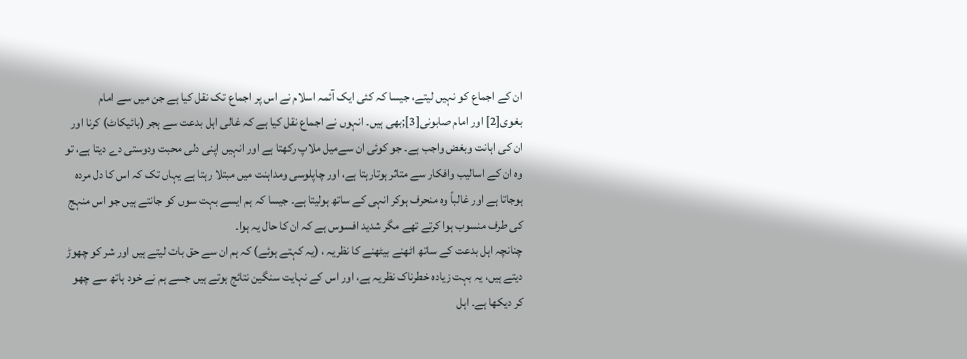ان کے اجماع کو نہیں لیتے، جیسا کہ کئی ایک آئمہ اسلام نے اس پر اجماع تک نقل کیا ہے جن میں سے امام بغوی[2] اور امام صابونی[3];بھی ہیں۔ انہوں نے اجماع نقل کیا ہے کہ غالی اہل بدعت سے ہجر (بائیکاٹ) کرنا اور ان کی اہانت وبغض واجب ہے۔ جو کوئی ان سےمیل ملاپ رکھتا ہے اور انہیں اپنی دلی محبت ودوستی دے دیتا ہے، تو وہ ان کے اسالیب وافکار سے متاثر ہوتارہتا ہے، اور چاپلوسی ومداہنت میں مبتلا رہتا ہے یہاں تک کہ اس کا دل مردہ ہوجاتا ہے اور غالباً وہ منحرف ہوکر انہی کے ساتھ ہولیتا ہے۔ جیسا کہ ہم ایسے بہت سوں کو جانتے ہیں جو اس منہج کی طرف منسوب ہوا کرتے تھے مگر شدید افسوس ہے کہ ان کا حال یہ ہوا۔
چنانچہ اہل بدعت کے ساتھ اٹھنے بیٹھنے کا نظریہ ، (یہ کہتے ہوئے) کہ ہم ان سے حق بات لیتے ہیں اور شر کو چھوڑ دیتے ہیں، یہ بہت زیادہ خطرناک نظریہ ہے، اور اس کے نہایت سنگین نتائج ہوتے ہيں جسے ہم نے خود ہاتھ سے چھو کر دیکھا ہے۔ اہل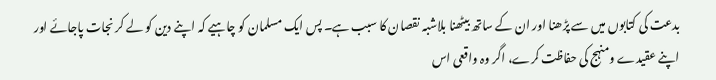بدعت کی کتابوں میں سے پڑھنا اور ان کے ساتھ بیٹھنا بلاشبہ نقصان کا سبب ہے۔ پس ایک مسلمان کو چاہیے کہ اپنے دین کو لے کر نجات پاجائے اور اپنے عقیدے ومنہج کی حفاظت کرے، اگر وہ واقعی اس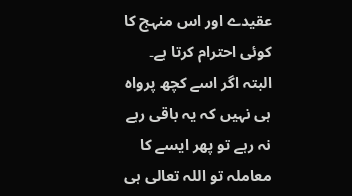عقیدے اور اس منہج کا کوئی احترام کرتا ہے۔
البتہ اگر اسے کچھ پرواہ ہی نہیں کہ یہ باقی رہے نہ رہے تو پھر ایسے کا معاملہ تو اللہ تعالی ہی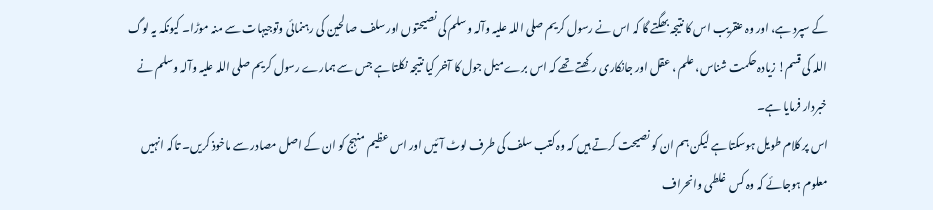کے سپرد ہے، اور وہ عنقریب اس کا نتیجہ بھگتے گا کہ اس نے رسول کریم صلی اللہ علیہ وآلہ وسلم کی نصیحتوں اور سلف صالحین کی رہنمائی وتوجیہات سے منہ موڑا۔ کیونکہ یہ لوگ اللہ کی قسم! زیادہ حکمت شناس، علم ، عقل اور جانکاری رکھتے تھے کہ اس برے میل جول کا آخر کیا نتیجہ نکلتا ہے جس سے ہمارے رسول کریم صلی اللہ علیہ وآلہ وسلم نے خبردار فرمایا ہے۔
اس پر کلام طویل ہوسکتا ہے لیکن ہم ان کو نصیحت کرتے ہيں کہ وہ کتب سلف کی طرف لوٹ آئیں اور اس عظیم منہج کو ان کے اصل مصادر سے ماخوذ کریں۔ تاکہ انہيں معلوم ہوجائے کہ وہ کس غلطی وانحراف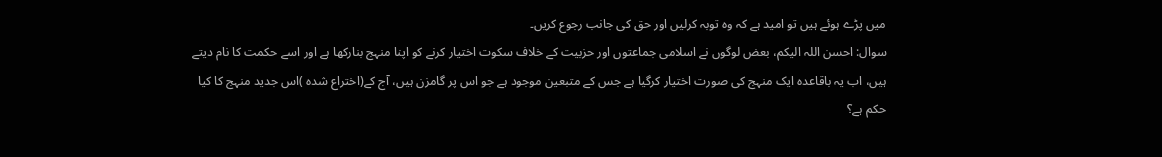میں پڑے ہوئے ہيں تو امید ہے کہ وہ توبہ کرلیں اور حق کی جانب رجوع کریں۔
سوال: احسن اللہ الیکم، بعض لوگوں نے اسلامی جماعتوں اور حزبیت کے خلاف سکوت اختیار کرنے کو اپنا منہج بنارکھا ہے اور اسے حکمت کا نام دیتے ہیں، اب یہ باقاعدہ ایک منہج کی صورت اختیار کرگیا ہے جس کے متبعین موجود ہے جو اس پر گامزن ہیں، آج کے(اختراع شدہ )اس جدید منہج کا کیا حکم ہے؟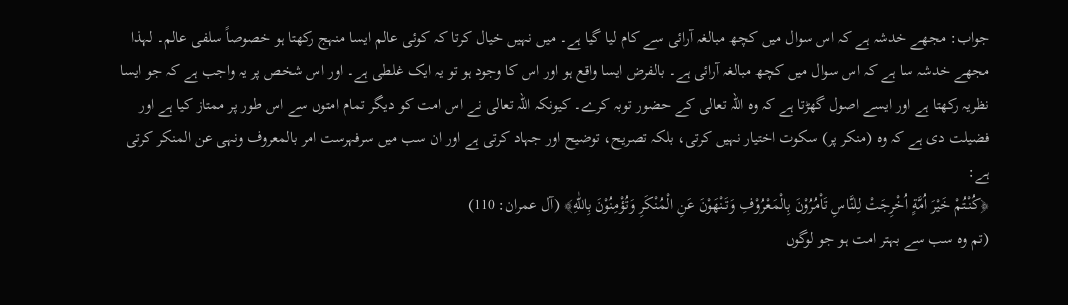جواب: مجھے خدشہ ہے کہ اس سوال میں کچھ مبالغہ آرائی سے کام لیا گیا ہے۔ میں نہیں خیال کرتا کہ کوئی عالم ایسا منہج رکھتا ہو خصوصاً سلفی عالم۔ لہذا مجھے خدشہ سا ہے کہ اس سوال میں کچھ مبالغہ آرائی ہے۔ بالفرض ایسا واقع ہو اور اس کا وجود ہو تو یہ ایک غلطی ہے۔ اور اس شخص پر یہ واجب ہے کہ جو ایسا نظریہ رکھتا ہے اور ایسے اصول گھڑتا ہے کہ وہ اللہ تعالی کے حضور توبہ کرے۔ کیونکہ اللہ تعالی نے اس امت کو دیگر تمام امتوں سے اس طور پر ممتاز کیا ہے اور فضیلت دی ہے کہ وہ (منکر پر) سکوت اختیار نہیں کرتی، بلکہ تصریح، توضیح اور جہاد کرتی ہے اور ان سب میں سرفہرست امر بالمعروف ونہی عن المنکر کرتی ہے:
﴿كُنْتُمْ خَيْرَ اُمَّةٍ اُخْرِجَتْ لِلنَّاسِ تَاْمُرُوْنَ بِالْمَعْرُوْفِ وَتَنْهَوْنَ عَنِ الْمُنْكَرِ وَتُؤْمِنُوْنَ بِاللّٰهِ﴾ (آل عمران: 110)
(تم وہ سب سے بہتر امت ہو جو لوگوں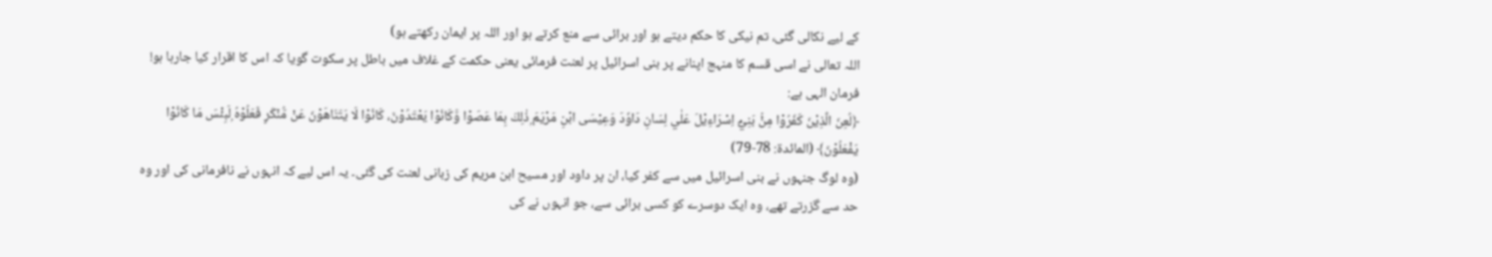کے لیے نکالی گئی، تم نیکی کا حکم دیتے ہو اور برائی سے منع کرتے ہو اور اللہ پر ایمان رکھتے ہو)
اللہ تعالی نے اسی قسم کا منہج اپنانے پر بنی اسرائیل پر لعنت فرمائی یعنی حکمت کے غلاف میں باطل پر سکوت گویا کہ اس کا اقرار کیا جارہا ہو! فرمان الہی ہے:
﴿لُعِنَ الَّذِيْنَ كَفَرُوْا مِنْۢ بَنِيْٓ اِسْرَاءِيْلَ عَلٰي لِسَانِ دَاوٗدَ وَعِيْسَى ابْنِ مَرْيَمَ ۭذٰلِكَ بِمَا عَصَوْا وَّكَانُوْا يَعْتَدُوْنَ، كَانُوْا لَا يَتَنَاهَوْنَ عَنْ مُّنْكَرٍ فَعَلُوْهُ ۭلَبِئْسَ مَا كَانُوْا يَفْعَلُوْنَ﴾ (المائدۃ: 78-79)
(وہ لوگ جنہوں نے بنی اسرائیل میں سے کفر کیا، ان پر داود اور مسیح ابن مریم کی زبانى لعنت کی گئی۔ یہ اس لیے کہ انہوں نے نافرمانی کی اور وہ حد سے گزرتے تھے، وہ ایک دوسرے کو کسی برائی سے، جو انہوں نے کی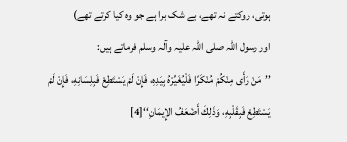ہوتی، روکتے نہ تھے، بے شک برا ہے جو وہ کیا کرتے تھے)
اور رسول اللہ صلی اللہ علیہ وآلہ وسلم فرماتے ہیں:
’’مَنْ رَأَى مِنْكُمْ مُنْكَرًا فَلْيُغَيِّرْهُ بِيَدِهِ، فَإِنْ لَمْ يَسْتَطِعْ فَبِلِسَانِهِ، فَإِنْ لَمْ يَسْتَطِعْ فَبِقَلْبِهِ، وَذَلِكَ أَضْعَفُ الإِيمَانِ‘‘[4]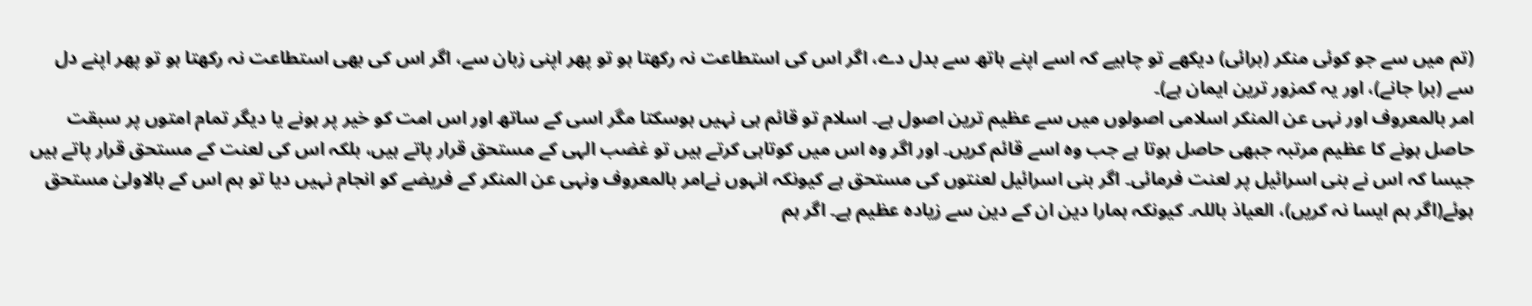(تم میں سے جو کوئی منکر (برائی) دیکھے تو چاہیے کہ اسے اپنے ہاتھ سے بدل دے، اگر اس کی استطاعت نہ رکھتا ہو تو پھر اپنی زبان سے، اگر اس کی بھی استطاعت نہ رکھتا ہو تو پھر اپنے دل سے (برا جانے)، اور یہ کمزور ترین ایمان ہے)۔
امر بالمعروف اور نہی عن المنکر اسلامی اصولوں میں سے عظیم ترین اصول ہے۔ اسلام تو قائم ہی نہیں ہوسکتا مگر اسی کے ساتھ اور اس امت کو خیر پر ہونے یا دیگر تمام امتوں پر سبقت حاصل ہونے کا عظیم مرتبہ جبھی حاصل ہوتا ہے جب وہ اسے قائم کریں۔ اور اگر وہ اس میں کوتاہی کرتے ہیں تو غضب الہی کے مستحق قرار پاتے ہیں، بلکہ اس کی لعنت کے مستحق قرار پاتے ہیں جیسا کہ اس نے بنی اسرائیل پر لعنت فرمائی۔ اگر بنی اسرائیل لعنتوں کی مستحق ہے کیونکہ انہوں نےامر بالمعروف ونہی عن المنکر کے فریضے کو انجام نہيں دیا تو ہم اس کے بالاولیٰ مستحق ہوئے(اگر ہم ایسا نہ کریں)، العیاذ باللہ۔ کیونکہ ہمارا دین ان کے دین سے زیادہ عظیم ہے۔ اگر ہم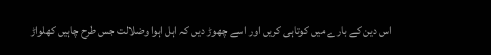اس دین کے بارے میں کوتاہی کریں اور اسے چھوڑ دیں کہ اہل اہوا وضلالت جس طرح چاہیں کھلواڑ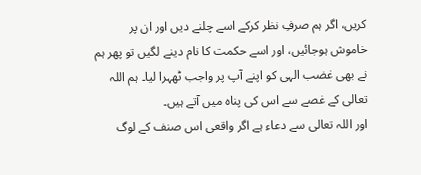کریں، اگر ہم صرفِ نظر کرکے اسے چلنے دیں اور ان پر خاموش ہوجائیں، اور اسے حکمت کا نام دینے لگیں تو پھر ہم نے بھی غضب الہی کو اپنے آپ پر واجب ٹھہرا لیا۔ ہم اللہ تعالی کے غصے سے اس کی پناہ میں آتے ہیں۔
اور اللہ تعالی سے دعاء ہے اگر واقعی اس صنف کے لوگ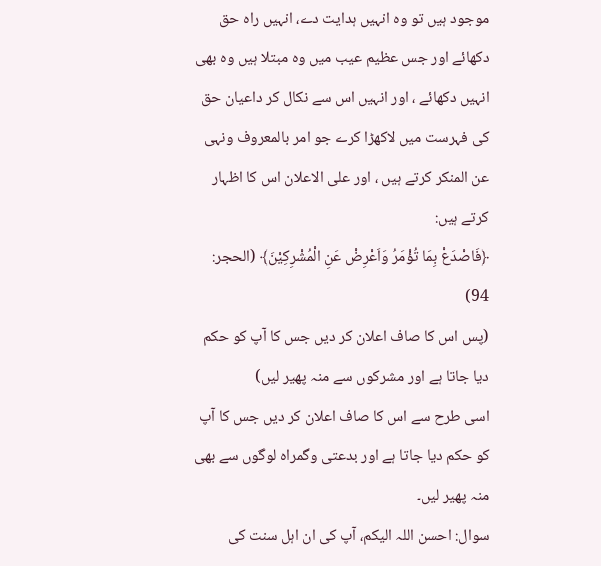موجود ہیں تو وہ انہیں ہدایت دے، انہیں راہ حق دکھائے اور جس عظیم عیب میں وہ مبتلا ہیں وہ بھی انہيں دکھائے ، اور انہیں اس سے نکال کر داعیان حق کی فہرست میں لاکھڑا کرے جو امر بالمعروف ونہی عن المنکر کرتے ہیں ، اور علی الاعلان اس کا اظہار کرتے ہیں:
﴿فَاصْدَعْ بِمَا تُؤْمَرُ وَاَعْرِضْ عَنِ الْمُشْرِكِيْنَ﴾ (الحجر: 94)
(پس اس کا صاف اعلان کر دیں جس کا آپ کو حکم دیا جاتا ہے اور مشرکوں سے منہ پھیر لیں)
اسی طرح سے اس کا صاف اعلان کر دیں جس کا آپ کو حکم دیا جاتا ہے اور بدعتی وگمراہ لوگوں سے بھی منہ پھیر لیں۔
سوال: احسن اللہ الیکم، آپ کی ان اہل سنت کی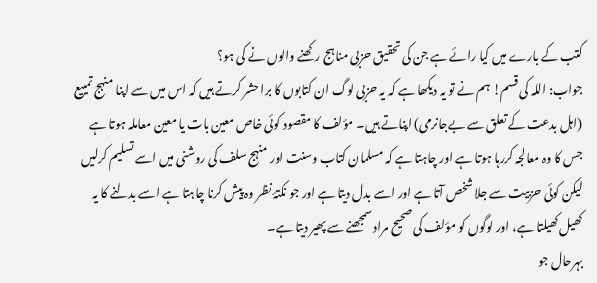کتب کے بارے میں کیا رائے ہے جن کی تحقیق حزبی مناہج رکھنے والوں نے کی ہو؟
جواب: اللہ کی قسم! ہم نے تو یہ دیکھا ہے کہ یہ حزبی لوگ ان کتابوں کا برا حشر کرتے ہیں کہ اس میں سے اپنا منہج تمییع (اہل بدعت کے تعلق سے بےجانرمی) اپناتے ہیں۔ مؤلف کا مقصود کوئی خاص معین بات یا معین معاملہ ہوتا ہے جس کا وہ معالجہ کررہا ہوتا ہے اور چاہتا ہے کہ مسلمان کتاب وسنت اور منہج سلف کی روشنی میں اسے تسلیم کرلیں لیکن کوئی حزبیت سے جلا شخص آتا ہے اور اسے بدل دیتا ہے اور جو نکتۂ نظر وہ پیش کرنا چاہتا ہے اسے بدلنے کا یہ کھیل کھیلتا ہے، اور لوگوں کو مؤلف کی صحیح مراد سمجھنے سے پھیر دیتا ہے۔
بہرحال جو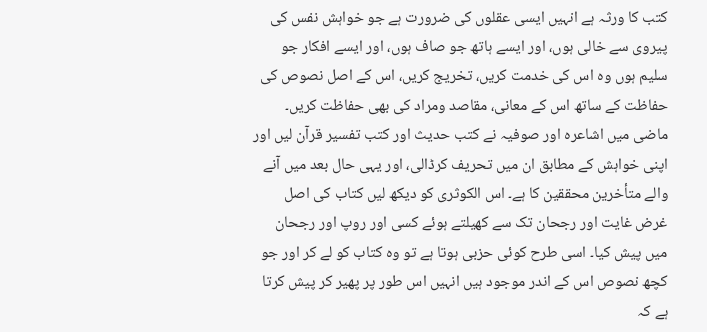کتب کا ورثہ ہے انہیں ایسی عقلوں کی ضرورت ہے جو خواہش نفس کی پیروی سے خالی ہوں، اور ایسے ہاتھ جو صاف ہوں، اور ایسے افکار جو سلیم ہوں وہ اس کی خدمت کریں، تخریج کریں، اس کے اصل نصوص کی حفاظت کے ساتھ اس کے معانی، مقاصد ومراد کی بھی حفاظت کریں۔
ماضی میں اشاعرہ اور صوفیہ نے کتب حدیث اور کتب تفسیر قرآن لیں اور اپنی خواہش کے مطابق ان میں تحریف کرڈالی، اور یہی حال بعد میں آنے والے متأخرین محققین کا ہے۔ اس الکوثری کو دیکھ لیں کتاب کی اصل غرض غایت اور رجحان تک سے کھیلتے ہوئے کسی اور روپ اور رجحان میں پیش کیا۔ اسی طرح کوئی حزبی ہوتا ہے تو وہ کتاب کو لے کر اور جو کچھ نصوص اس کے اندر موجود ہیں انہیں اس طور پر پھیر کر پیش کرتا ہے کہ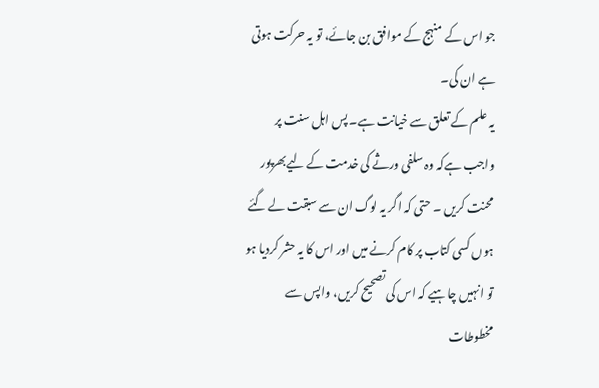جو اس کے منہج کے موافق بن جائے، تو یہ حرکت ہوتی ہے ان کی۔
یہ علم کے تعلق سے خیانت ہے۔ پس اہل سنت پر واجب ہےکہ وہ سلفی ورثے کی خدمت کے لیےبھرپور محنت کریں ۔ حتی کہ اگر یہ لوگ ان سے سبقت لے گئے ہوں کسی کتاب پر کام کرنے میں اور اس کا یہ حشر کردیا ہو تو انہیں چاہیے کہ اس کی تصحیح کریں، واپس سے مخطوطات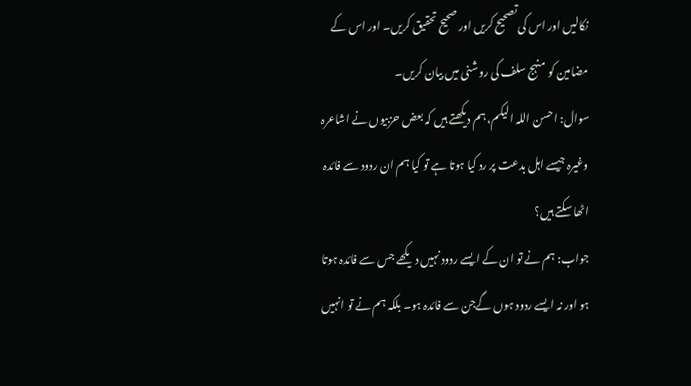نکالیں اور اس کی تصحیح کریں اور صحیح تحقیق کریں۔ اور اس کے مضامین کو منہج سلف کی روشنی میں بیان کریں۔
سوال: احسن اللہ الیکم، ہم دیکھتے ہيں کہ بعض حزبیوں نے اشاعرہ وغیرہ جیسے اہل بدعت پر رد کیا ہوتا ہے تو کیا ہم ان ردود سے فائدہ اٹھا سکتے ہیں؟
جواب: ہم نے تو ان کے ایسے ردود نہیں دیکھے جس سے فائدہ ہوتا ہو اور نہ ایسے ردود ہوں گےجن سے فائدہ ہو۔ بلکہ ہم نے تو انہیں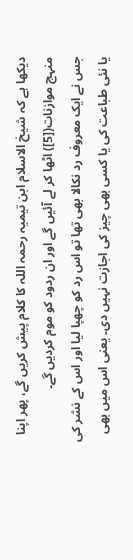دیکھا ہے کہ شیخ الاسلام ابن تیمیہ رحمہ اللہ کا کلام پیش کریں گے، پھر اپنا منہج موازنات([5]) اٹھا کر لے آئیں گے اور ان ردود کو موم کردیں گے۔
جس نے ایک معروف رد نکالا بھی تھا تو اس رد کو چھپا لیا اور اس کے نشر کی یا نئی طباعت کی یا کسی بھی چیز کی اجازت نہیں دی۔ یعنی اس میں بھی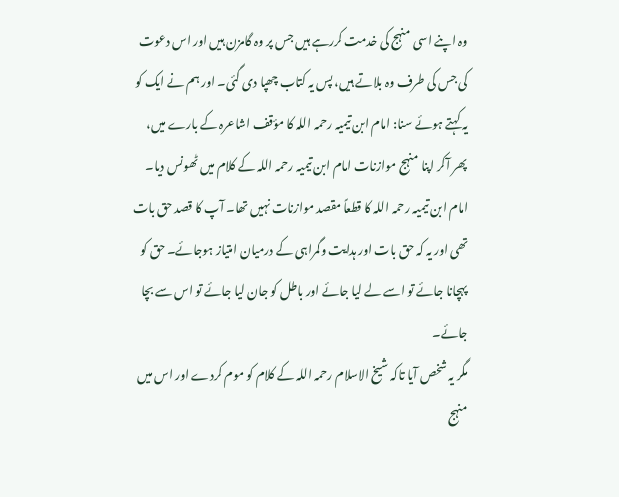وہ اپنے اسی منہج کی خدمت کررہے ہیں جس پر وہ گامزن ہیں اور اس دعوت کی جس کی طرف وہ بلاتے ہیں، پس یہ کتاب چھپا دی گئی۔ اور ہم نے ایک کو یہ کہتے ہوئے سنا: امام ابن تیمیہ رحمہ اللہ کا مؤقف اشاعرہ کے بارے میں، پھر آکر اپنا منہج موازنات امام ابن تیمیہ رحمہ اللہ کے کلام میں ٹھونس دیا۔
امام ابن تیمیہ رحمہ اللہ کا قطعاً مقصد موازنات نہيں تھا۔ آپ کا قصد حق بات تھی اور یہ کہ حق بات اور ہدایت وگمراہی کے درمیان امتیاز ہوجائے۔ حق کو پہچانا جائے تو اسے لے لیا جائے اور باطل کو جان لیا جائے تو اس سے بچا جائے۔
مگر یہ شخص آیا تاکہ شیخ الاسلام رحمہ اللہ کے کلام کو موم کردے اور اس میں منہج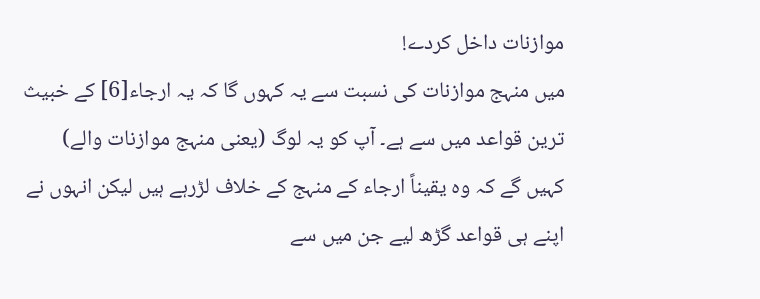موازنات داخل کردے!
میں منہج موازنات کی نسبت سے یہ کہوں گا کہ یہ ارجاء[6] کے خبیث ترین قواعد میں سے ہے۔ آپ کو یہ لوگ (یعنی منہج موازنات والے) کہیں گے کہ وہ یقیناً ارجاء کے منہج کے خلاف لڑرہے ہیں لیکن انہوں نے اپنے ہی قواعد گڑھ لیے جن میں سے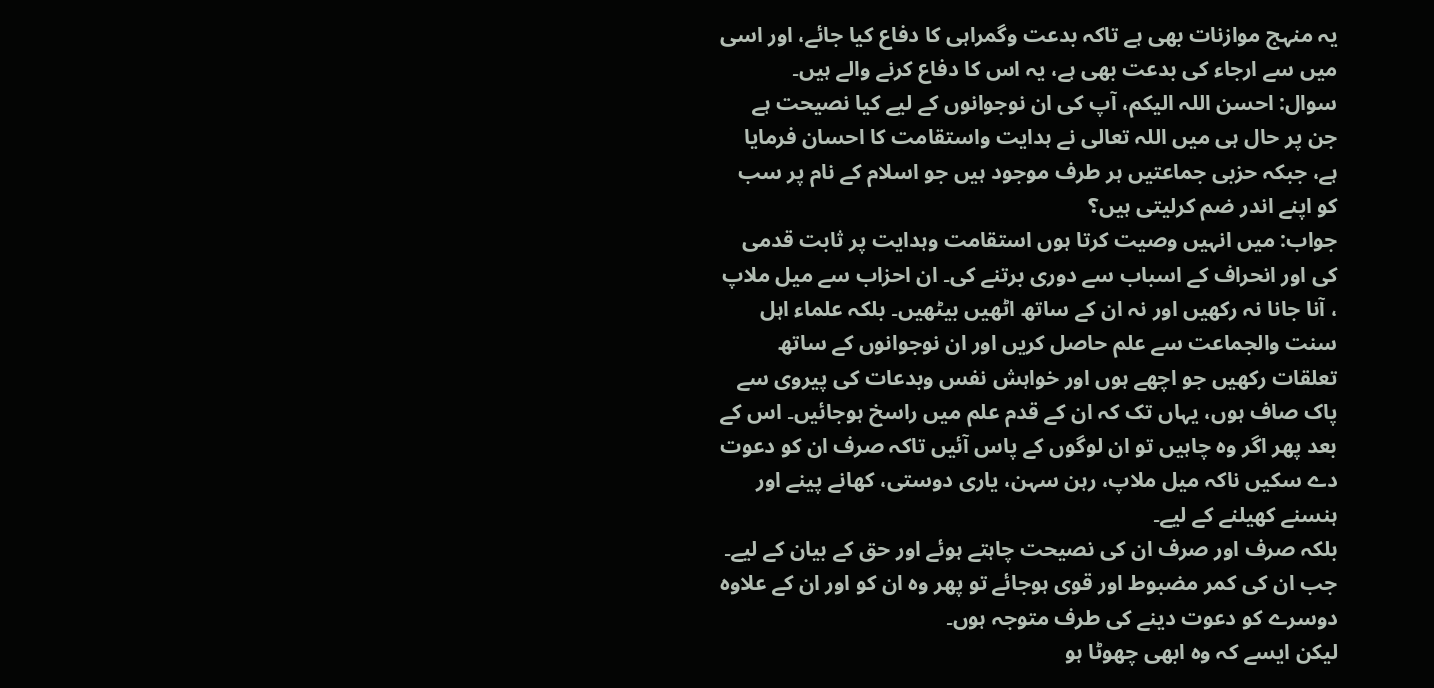یہ منہج موازنات بھی ہے تاکہ بدعت وگمراہی کا دفاع کیا جائے، اور اسی میں سے ارجاء کی بدعت بھی ہے، یہ اس کا دفاع کرنے والے ہیں۔
سوال: احسن اللہ الیکم، آپ کی ان نوجوانوں کے لیے کیا نصیحت ہے جن پر حال ہی میں اللہ تعالی نے ہدایت واستقامت کا احسان فرمایا ہے، جبکہ حزبی جماعتیں ہر طرف موجود ہیں جو اسلام کے نام پر سب کو اپنے اندر ضم کرلیتی ہیں؟
جواب: میں انہیں وصیت کرتا ہوں استقامت وہدایت پر ثابت قدمی کی اور انحراف کے اسباب سے دوری برتنے کی۔ ان احزاب سے میل ملاپ ، آنا جانا نہ رکھیں اور نہ ان کے ساتھ اٹھیں بیٹھیں۔ بلکہ علماء اہل سنت والجماعت سے علم حاصل کریں اور ان نوجوانوں کے ساتھ تعلقات رکھیں جو اچھے ہوں اور خواہش نفس وبدعات کی پیروی سے پاک صاف ہوں، یہاں تک کہ ان کے قدم علم میں راسخ ہوجائیں۔ اس کے بعد پھر اگر وہ چاہیں تو ان لوگوں کے پاس آئیں تاکہ صرف ان کو دعوت دے سکیں ناکہ میل ملاپ، رہن سہن، یاری دوستی، کھانے پینے اور ہنسنے کھیلنے کے لیے۔
بلکہ صرف اور صرف ان کی نصیحت چاہتے ہوئے اور حق کے بیان کے لیے۔ جب ان کی کمر مضبوط اور قوی ہوجائے تو پھر وہ ان کو اور ان کے علاوہ دوسرے کو دعوت دینے کی طرف متوجہ ہوں۔
لیکن ایسے کہ وہ ابھی چھوٹا ہو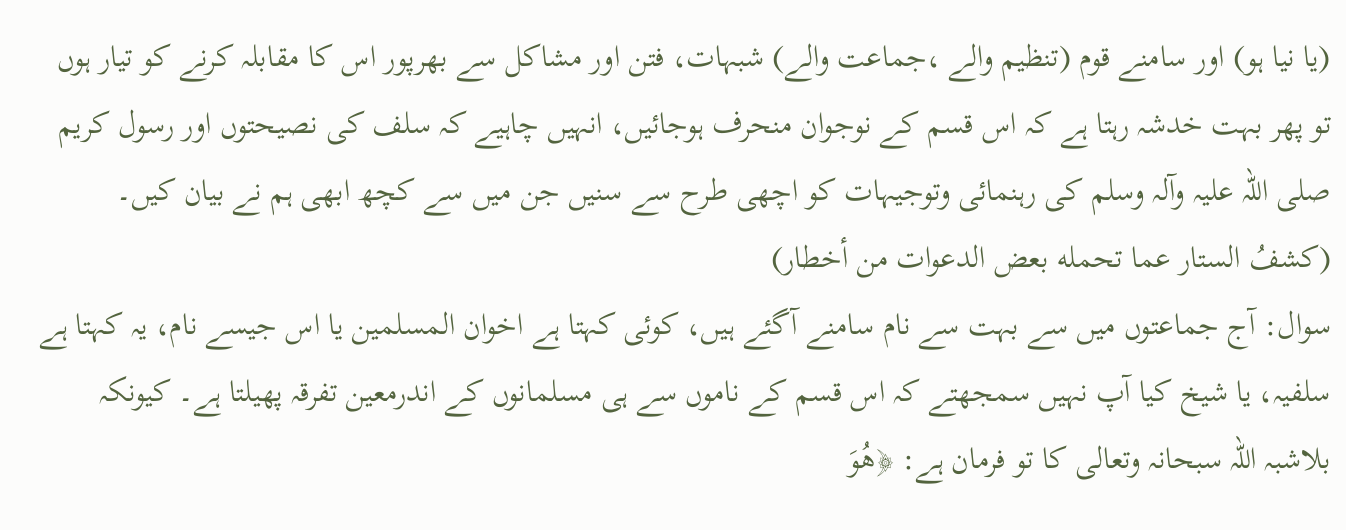(یا نیا ہو) اور سامنے قوم (تنظیم والے ،جماعت والے) شبہات، فتن اور مشاکل سے بھرپور اس کا مقابلہ کرنے کو تیار ہوں تو پھر بہت خدشہ رہتا ہے کہ اس قسم کے نوجوان منحرف ہوجائیں، انہیں چاہیے کہ سلف کی نصیحتوں اور رسول کریم صلی اللہ علیہ وآلہ وسلم کی رہنمائی وتوجیہات کو اچھی طرح سے سنیں جن میں سے کچھ ابھی ہم نے بیان کیں۔
(كشفُ الستار عما تحمله بعض الدعوات من أخطار)
سوال: آج جماعتوں میں سے بہت سے نام سامنے آگئے ہيں، کوئی کہتا ہے اخوان المسلمین یا اس جیسے نام، یہ کہتا ہے سلفیہ، یا شیخ کیا آپ نہیں سمجھتے کہ اس قسم کے ناموں سے ہی مسلمانوں کے اندرمعین تفرقہ پھیلتا ہے۔ کیونکہ بلاشبہ اللہ سبحانہ وتعالی کا تو فرمان ہے: ﴿هُوَ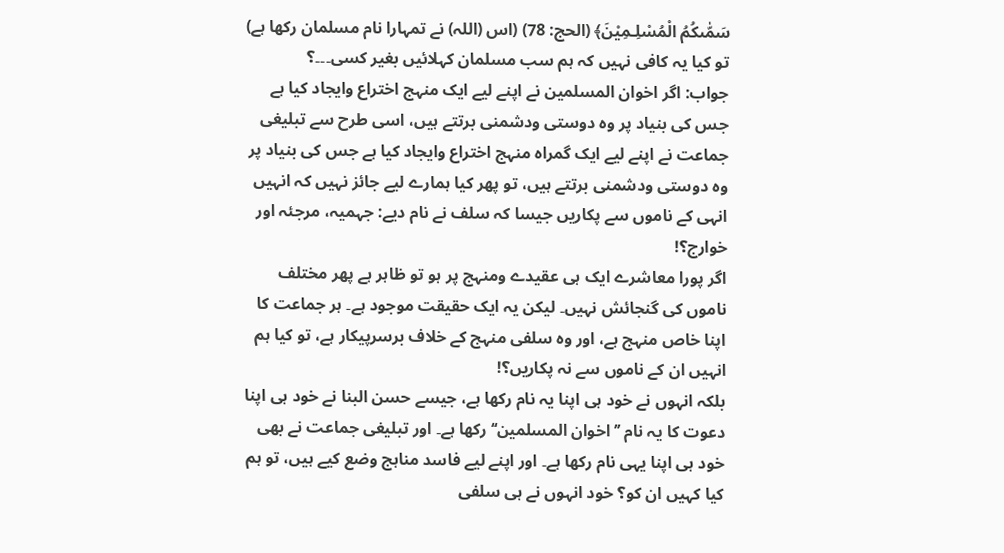سَمّٰىكُمُ الْمُسْلِـمِيْنَ﴾ (الحج: 78) (اس (اللہ) نے تمہارا نام مسلمان رکھا ہے) تو کیا یہ کافی نہیں کہ ہم سب مسلمان کہلائیں بغیر کسی۔۔۔؟
جواب: اگر اخوان المسلمین نے اپنے لیے ایک منہج اختراع وایجاد کیا ہے جس کی بنیاد پر وہ دوستی ودشمنی برتتے ہیں، اسی طرح سے تبلیغی جماعت نے اپنے لیے ایک گمراہ منہج اختراع وایجاد کیا ہے جس کی بنیاد پر وہ دوستی ودشمنی برتتے ہیں، تو پھر کیا ہمارے لیے جائز نہیں کہ انہیں انہی کے ناموں سے پکاریں جیسا کہ سلف نے نام دیے: جہمیہ، مرجئہ اور خوارج؟!
اگر پورا معاشرے ایک ہی عقیدے ومنہج پر ہو تو ظاہر ہے پھر مختلف ناموں کی گنجائش نہیں۔ لیکن یہ ایک حقیقت موجود ہے۔ ہر جماعت کا اپنا خاص منہج ہے، اور وہ سلفی منہج کے خلاف برسرپیکار ہے، تو کیا ہم انہیں ان کے ناموں سے نہ پکاریں؟!
بلکہ انہوں نے خود ہی اپنا یہ نام رکھا ہے، جیسے حسن البنا نے خود ہی اپنا دعوت کا یہ نام ’’اخوان المسلمین‘‘ رکھا ہے۔ اور تبلیغی جماعت نے بھی خود ہی اپنا یہی نام رکھا ہے۔ اور اپنے لیے فاسد مناہج وضع کیے ہیں، تو ہم کیا کہیں ان کو؟ خود انہوں نے ہی سلفی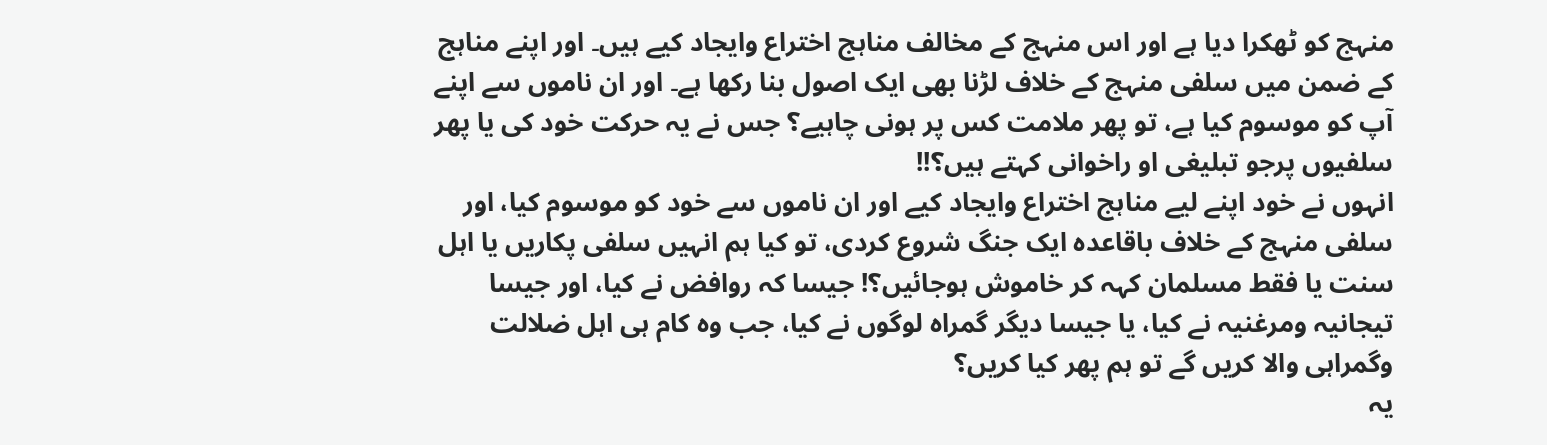منہج کو ٹھکرا دیا ہے اور اس منہج کے مخالف مناہج اختراع وایجاد کیے ہیں۔ اور اپنے مناہج کے ضمن میں سلفی منہج کے خلاف لڑنا بھی ایک اصول بنا رکھا ہے۔ اور ان ناموں سے اپنے آپ کو موسوم کیا ہے، تو پھر ملامت کس پر ہونی چاہیے؟ جس نے یہ حرکت خود کی یا پھر سلفیوں پرجو تبلیغی او راخوانی کہتے ہیں؟!!
انہوں نے خود اپنے لیے مناہج اختراع وایجاد کیے اور ان ناموں سے خود کو موسوم کیا، اور سلفی منہج کے خلاف باقاعدہ ایک جنگ شروع کردی، تو کیا ہم انہیں سلفی پکاریں یا اہل سنت یا فقط مسلمان کہہ کر خاموش ہوجائيں؟! جیسا کہ روافض نے کیا، اور جیسا تیجانیہ ومرغنیہ نے کیا، یا جیسا دیگر گمراہ لوگوں نے کیا، جب وہ کام ہی اہل ضلالت وگمراہی والا کریں گے تو ہم پھر کیا کریں؟
یہ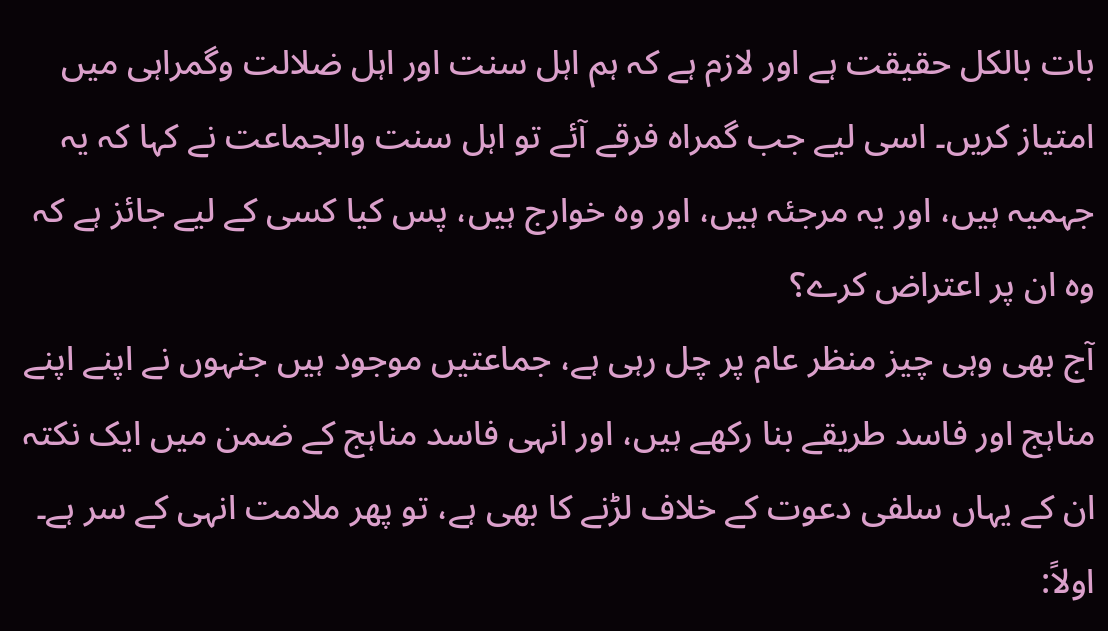بات بالکل حقیقت ہے اور لازم ہے کہ ہم اہل سنت اور اہل ضلالت وگمراہی میں امتیاز کریں۔ اسی لیے جب گمراہ فرقے آئے تو اہل سنت والجماعت نے کہا کہ یہ جہمیہ ہیں، اور یہ مرجئہ ہیں، اور وہ خوارج ہیں، پس کیا کسی کے لیے جائز ہے کہ وہ ان پر اعتراض کرے؟
آج بھی وہی چیز منظر عام پر چل رہی ہے، جماعتیں موجود ہیں جنہوں نے اپنے اپنے مناہج اور فاسد طریقے بنا رکھے ہیں، اور انہی فاسد مناہج کے ضمن میں ایک نکتہ ان کے یہاں سلفی دعوت کے خلاف لڑنے کا بھی ہے، تو پھر ملامت انہی کے سر ہے۔
اولاً: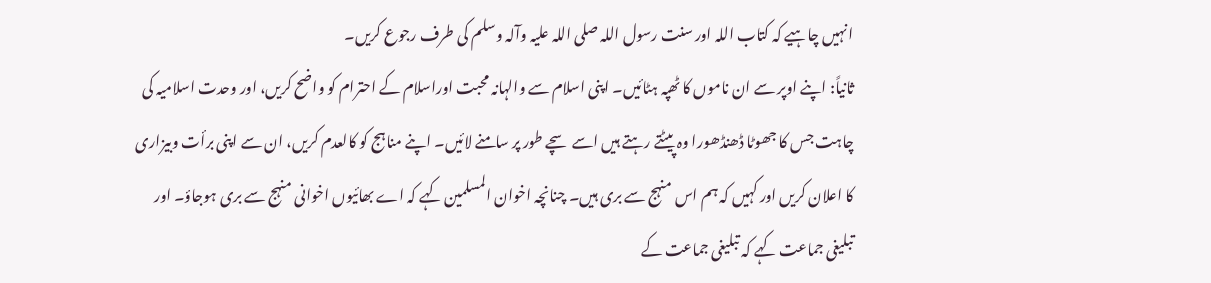انہیں چاہیے کہ کتاب اللہ اور سنت رسول اللہ صلی اللہ علیہ وآلہ وسلم کی طرف رجوع کریں۔
ثانیاً: اپنے اوپر سے ان ناموں کا ٹھپہ ہٹائیں۔ اپنی اسلام سے والہانہ محبت اوراسلام کے احترام کو واضح کریں، اور وحدت اسلامیہ کی چاہت جس کا جھوٹا ڈھنڈھورا وہ پیٹتے رہتے ہیں اسے سچے طور پر سامنے لائیں۔ اپنے مناہج کو کالعدم کریں، ان سے اپنی برأت وبیزاری کا اعلان کریں اور کہیں کہ ہم اس منہج سے بری ہیں۔ چنانچہ اخوان المسلمین کہے کہ اے بھائیوں اخوانی منہج سے بری ہوجاؤ۔ اور تبلیغی جماعت کہے کہ تبلیغی جماعت کے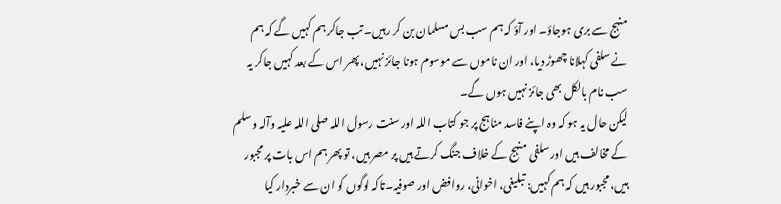منہج سے بری ہوجاؤ۔ اور آؤ کہ ہم سب بس مسلمان بن کر رہیں۔ تب جاکر ہم کہیں گے کہ ہم نے سلفی کہلانا چھوڑ دیا، اور ان ناموں سے موسوم ہونا جائز نہيں، پھر اس کے بعد کہیں جاکر یہ سب نام بالکل بھی جائز نہیں ہوں گے۔
لیکن حال یہ ہو کہ وہ اپنے فاسد مناہج پر جو کتاب اللہ اور سنت رسول اللہ صلی اللہ علیہ وآلہ وسلم کے مخالف ہیں اور سلفی منہج کے خلاف جنگ کرتے ہيں پر مصر ہیں، تو پھر ہم اس بات پر مجبور ہیں، مجبور ہیں کہ ہم کہیں: تبلیغی، اخوانی، روافض اور صوفیہ۔تاکہ لوگوں کو ان سے خبردار کیا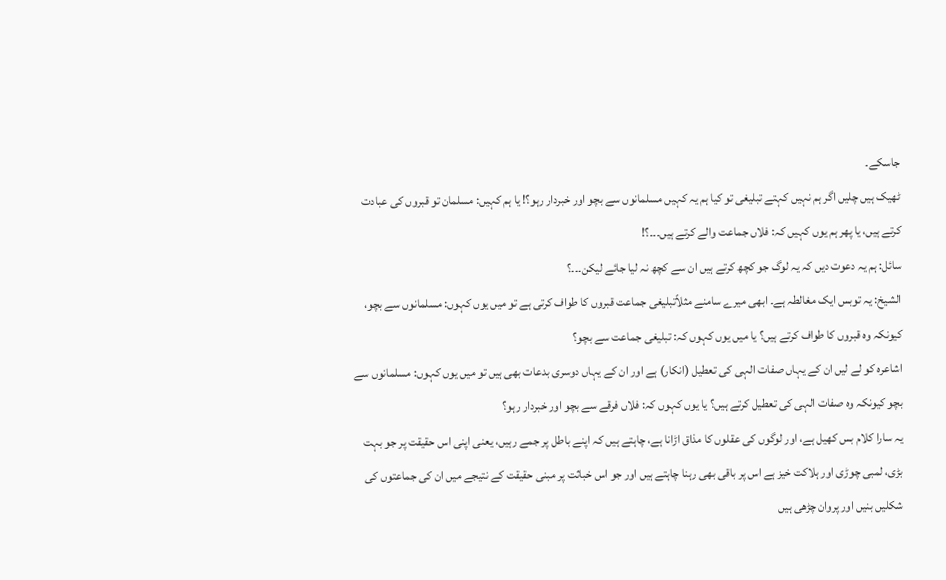جاسکے۔
ٹھیک ہیں چلیں اگر ہم نہیں کہتے تبلیغی تو کیا ہم یہ کہیں مسلمانوں سے بچو اور خبردار رہو؟! یا ہم کہیں: مسلمان تو قبروں کی عبادت کرتے ہيں، یا پھر ہم یوں کہیں کہ: فلاں جماعت والے کرتے ہیں۔۔۔؟!
سائل: ہم یہ دعوت دیں کہ یہ لوگ جو کچھ کرتے ہیں ان سے کچھ نہ لیا جائے لیکن۔۔۔؟
الشیخ: یہ توبس ایک مغالطہ ہے۔ ابھی میرے سامنے مثلاًتبلیغی جماعت قبروں کا طواف کرتی ہے تو میں یوں کہوں: مسلمانوں سے بچو، کیونکہ وہ قبروں کا طواف کرتے ہیں؟ یا میں یوں کہوں کہ: تبلیغی جماعت سے بچو؟
اشاعرہ کو لے لیں ان کے یہاں صفات الہی کی تعطیل (انکار) ہے اور ان کے یہاں دوسری بدعات بھی ہیں تو میں یوں کہوں: مسلمانوں سے بچو کیونکہ وہ صفات الہی کی تعطیل کرتے ہیں؟ یا یوں کہوں کہ: فلاں فرقے سے بچو اور خبردار رہو؟
یہ سارا کلام بس کھیل ہے، اور لوگوں کی عقلوں کا مذاق اڑانا ہے، چاہتے ہیں کہ اپنے باطل پر جمے رہیں، یعنی اپنی اس حقیقت پر جو بہت بڑی، لمبی چوڑی اور ہلاکت خیز ہے اس پر باقی بھی رہنا چاہتے ہیں اور جو اس خباثت پر مبنی حقیقت کے نتیجے میں ان کی جماعتوں کی شکلیں بنیں اور پروان چڑھی ہیں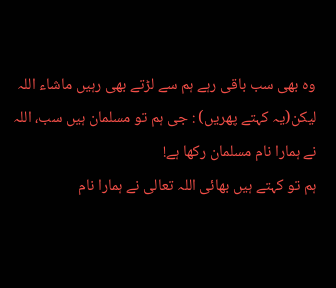وہ بھی سب باقی رہے ہم سے لڑتے بھی رہیں ماشاء اللہ لیکن(یہ کہتے پھریں) : جی ہم تو مسلمان ہیں سب، اللہ نے ہمارا نام مسلمان رکھا ہے!
ہم تو کہتے ہیں بھائی اللہ تعالی نے ہمارا نام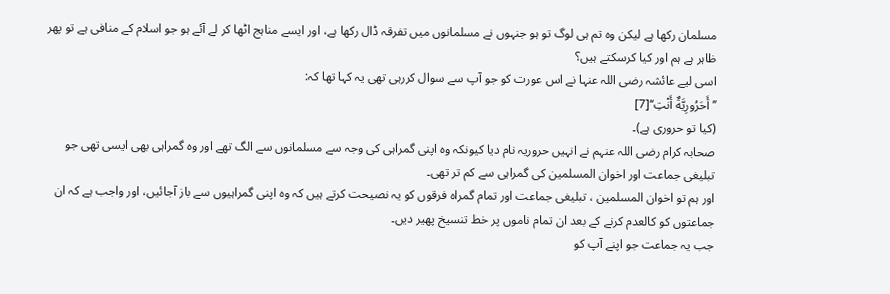مسلمان رکھا ہے لیکن وہ تم ہی لوگ تو ہو جنہوں نے مسلمانوں میں تفرقہ ڈال رکھا ہے، اور ایسے مناہج اٹھا کر لے آئے ہو جو اسلام کے منافی ہے تو پھر ظاہر ہے ہم اور کیا کرسکتے ہیں؟
اسی لیے عائشہ رضی اللہ عنہا نے اس عورت کو جو آپ سے سوال کررہی تھی یہ کہا تھا کہ:
’’أَحَرُورِيَّةٌ أَنْتِ‘‘[7]
(کیا تو حروری ہے)۔
صحابہ کرام رضی اللہ عنہم نے انہیں حروریہ نام دیا کیونکہ وہ اپنی گمراہی کی وجہ سے مسلمانوں سے الگ تھے اور وہ گمراہی بھی ایسی تھی جو تبلیغی جماعت اور اخوان المسلمین کی گمراہی سے کم تر تھی۔
اور ہم تو اخوان المسلمین ، تبلیغی جماعت اور تمام گمراہ فرقوں کو یہ نصیحت کرتے ہیں کہ وہ اپنی گمراہیوں سے باز آجائیں، اور واجب ہے کہ ان جماعتوں کو کالعدم کرنے کے بعد ان تمام ناموں پر خط تنسیخ پھیر دیں۔
جب یہ جماعت جو اپنے آپ کو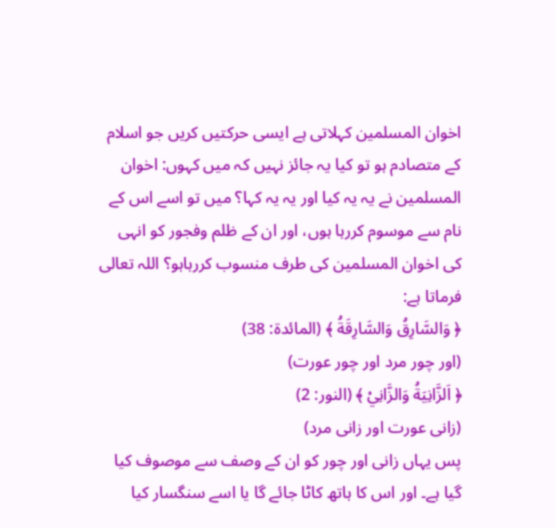اخوان المسلمین کہلاتی ہے ایسی حرکتیں کریں جو اسلام کے متصادم ہو تو کیا یہ جائز نہیں کہ میں کہوں: اخوان المسلمین نے یہ یہ کیا اور یہ یہ کہا؟ میں تو اسے اس کے نام سے موسوم کررہا ہوں، اور ان کے ظلم وفجور کو انہی کی اخوان المسلمین کی طرف منسوب کررہاہو؟ اللہ تعالی فرماتا ہے:
﴿ وَالسَّارِقُ وَالسَّارِقَةُ ﴾ (المائدۃ: 38)
(اور چور مرد اور چور عورت)
﴿ اَلزَّانِيَةُ وَالزَّانِيْ ﴾ (النور: 2)
(زانی عورت اور زانی مرد)
پس یہاں زانی اور چور کو ان کے وصف سے موصوف کیا گیا ہے۔ اور اس کا ہاتھ کاٹا جائے گا یا اسے سنگسار کیا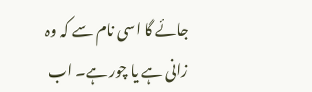جائے گا اسی نام سے کہ وہ زانی ہے یا چور ہے۔ اب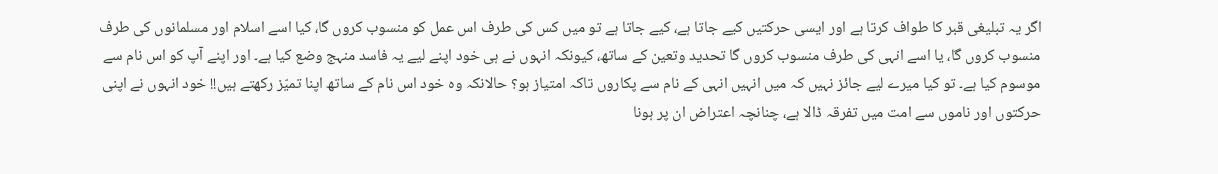اگر یہ تبلیغی قبر کا طواف کرتا ہے اور ایسی حرکتیں کیے جاتا ہے، کیے جاتا ہے تو میں کس کی طرف اس عمل کو منسوب کروں گا، کیا اسے اسلام اور مسلمانوں کی طرف منسوب کروں گا، یا اسے انہی کی طرف منسوب کروں گا تحدید وتعین کے ساتھ، کیونکہ انہوں نے ہی خود اپنے لیے یہ فاسد منہج وضع کیا ہے۔ اور اپنے آپ کو اس نام سے موسوم کیا ہے۔ تو کیا میرے لیے جائز نہیں کہ میں انہیں انہی کے نام سے پکاروں تاکہ امتیاز ہو؟ حالانکہ وہ خود اس نام کے ساتھ اپنا تمیّز رکھتے ہیں!! خود انہوں نے اپنی حرکتوں اور ناموں سے امت میں تفرقہ ڈالا ہے، چنانچہ اعتراض ان پر ہونا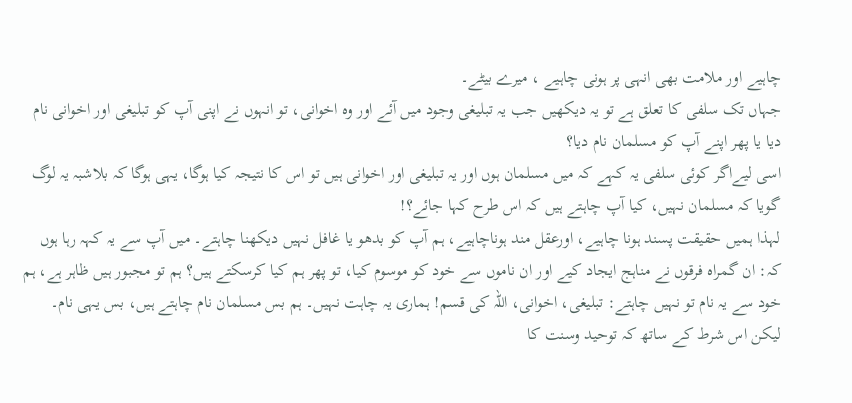چاہیے اور ملامت بھی انہی پر ہونی چاہیے ، میرے بیٹے۔
جہاں تک سلفی کا تعلق ہے تو یہ دیکھیں جب یہ تبلیغی وجود میں آئے اور وہ اخوانی، تو انہوں نے اپنی آپ کو تبلیغی اور اخوانی نام دیا یا پھر اپنے آپ کو مسلمان نام دیا؟
اسی لیےاگر کوئی سلفی یہ کہے کہ میں مسلمان ہوں اور یہ تبلیغی اور اخوانی ہیں تو اس کا نتیجہ کیا ہوگا، یہی ہوگا کہ بلاشبہ یہ لوگ گویا کہ مسلمان نہیں، کیا آپ چاہتے ہیں کہ اس طرح کہا جائے؟!
لہذا ہمیں حقیقت پسند ہونا چاہیے، اورعقل مند ہوناچاہیے، ہم آپ کو بدھو یا غافل نہیں دیکھنا چاہتے۔ میں آپ سے یہ کہہ رہا ہوں کہ: ان گمراہ فرقوں نے مناہج ایجاد کیے اور ان ناموں سے خود کو موسوم کیا، تو پھر ہم کیا کرسکتے ہیں؟ ہم تو مجبور ہیں ظاہر ہے، ہم خود سے یہ نام تو نہیں چاہتے: تبلیغی، اخوانی، اللہ کی قسم! ہماری یہ چاہت نہیں۔ ہم بس مسلمان نام چاہتے ہیں، بس یہی نام۔ لیکن اس شرط کے ساتھ کہ توحید وسنت کا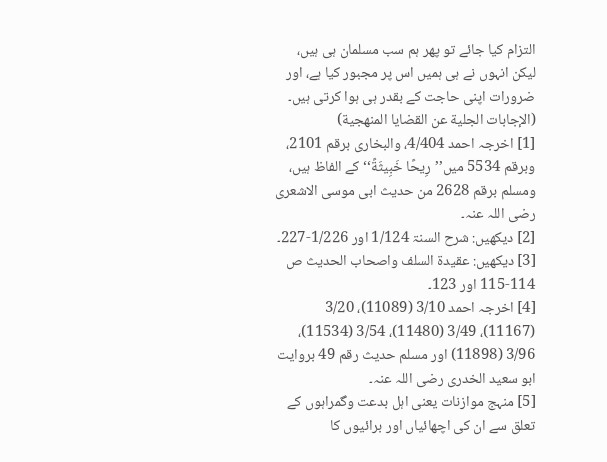التزام کیا جائے تو پھر ہم سب مسلمان ہی ہیں، لیکن انہوں نے ہی ہمیں اس پر مجبور کیا ہے، اور ضرورات اپنی حاجت کے بقدر ہی ہوا کرتی ہیں۔
(الإجابات الجلية عن القضايا المنهجية)
[1] اخرجہ احمد 4/404، والبخاری برقم 2101، وبرقم 5534 میں’’رِيحًا خَبِيثَةً‘‘ کے الفاظ ہیں، ومسلم برقم 2628 من حدیث ابی موسی الاشعری رضی اللہ عنہ۔
[2] دیکھیں: شرح السنۃ 1/124 اور 1/226-227۔
[3] دیکھیں: عقیدۃ السلف واصحاب الحدیث ص 114-115 اور 123۔
[4] اخرجہ احمد 3/10 (11089)، 3/20 (11167)، 3/49 (11480)، 3/54 (11534)، 3/96 (11898) اور مسلم حدیث رقم 49 بروایت ابو سعید الخدری رضی اللہ عنہ۔
[5] منہج موازنات یعنی اہل بدعت وگمراہوں کے تعلق سے ان کی اچھائیاں اور برائیوں کا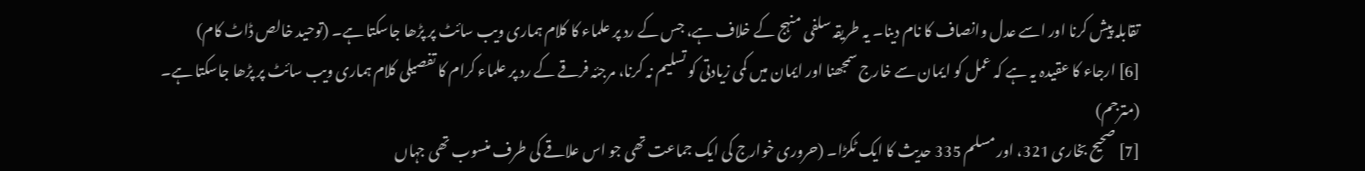تقابلہ پیش کرنا اور اسے عدل وانصاف کا نام دینا۔ یہ طریقہ سلفی منہج کے خلاف ہے، جس کے رد پر علماء کا کلام ہماری ویب سائٹ پر پڑھا جاسکتا ہے۔ (توحید خالص ڈاٹ کام)
[6] ارجاء کا عقیدہ یہ ہے کہ عمل کو ایمان سے خارج سمجھنا اور ایمان میں کمی زیادتی کو تسلیم نہ کرنا، مرجئہ فرقے کے رد پر علماء کرام کا تفصیلی کلام ہماری ویب سائٹ پر پڑھا جاسکتا ہے۔ (مترجم)
[7] صحیح بخاری 321، اور مسلم 335 حدیث کا ایک ٹکڑا۔ (حروری خوارج کی ایک جماعت تھی جو اس علاقے کی طرف منسوب تھی جہاں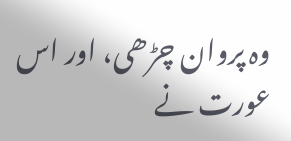وہ پروان چڑھی، اور اس عورت نے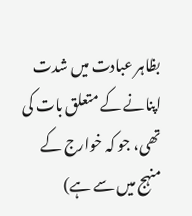بظاہر عبادت میں شدت اپنانے کے متعلق بات کی تھی، جو کہ خوارج کے منہج میں سے ہے)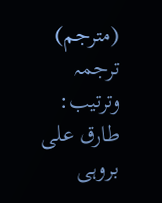(مترجم)
ترجمہ وترتیب: طارق علی بروہی